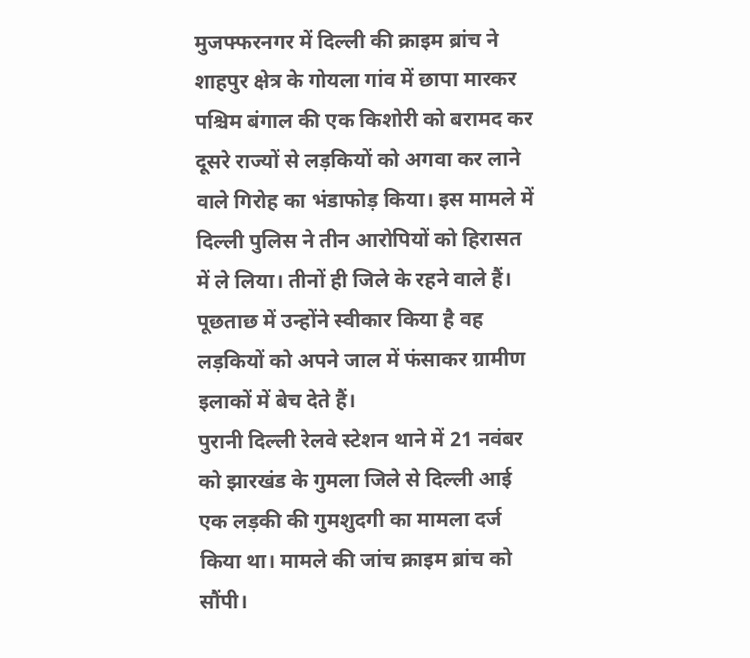मुजफ्फरनगर में दिल्ली की क्राइम ब्रांच ने शाहपुर क्षेत्र के गोयला गांव में छापा मारकर पश्चिम बंगाल की एक किशोरी को बरामद कर दूसरे राज्यों से लड़कियों को अगवा कर लाने वाले गिरोह का भंडाफोड़ किया। इस मामले में दिल्ली पुलिस ने तीन आरोपियों को हिरासत में ले लिया। तीनों ही जिले के रहने वाले हैं। पूछताछ में उन्होंने स्वीकार किया है वह लड़कियों को अपने जाल में फंसाकर ग्रामीण इलाकों में बेच देते हैं।
पुरानी दिल्ली रेलवे स्टेशन थाने में 21 नवंबर को झारखंड के गुमला जिले से दिल्ली आई एक लड़की की गुमशुदगी का मामला दर्ज किया था। मामले की जांच क्राइम ब्रांच को सौंपी।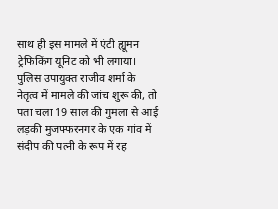साथ ही इस मामले में एंटी ह्यूमन ट्रेफिकिंग यूनिट को भी लगाया। पुलिस उपायुक्त राजीव शर्मा के नेतृत्व में मामले की जांच शुरू की, तो पता चला 19 साल की गुमला से आई लड़की मुजफ्फरनगर के एक गांव में संदीप की पत्नी के रूप में रह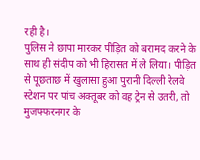रही है।
पुलिस ने छापा मारकर पीड़ित को बरामद करने के साथ ही संदीप को भी हिरासत में ले लिया। पीड़ित से पूछताछ में खुलासा हुआ पुरानी दिल्ली रेलवे स्टेशन पर पांच अक्तूबर को वह ट्रेन से उतरी, तो मुजफ्फरनगर के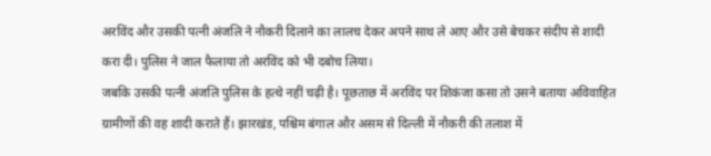अरविंद और उसकी पत्नी अंजलि ने नौकरी दिलाने का लालच देकर अपने साथ ले आए और उसे बेचकर संदीप से शादी करा दी। पुलिस ने जाल फैलाया तो अरविंद को भी दबोच लिया।
जबकि उसकी पत्नी अंजलि पुलिस के हत्थे नहीं चढ़ी है। पूछताछ में अरविंद पर शिकंजा कसा तो उसने बताया अविवाहित ग्रामीणों की वह शादी कराते हैं। झारखंड, पश्चिम बंगाल और असम से दिल्ली में नौकरी की तलाश में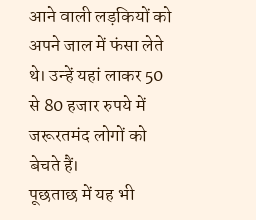आने वाली लड़कियों को अपने जाल में फंसा लेते थे। उन्हें यहां लाकर 50 से 80 हजार रुपये में जरूरतमंद लोगों को बेचते हैं।
पूछताछ में यह भी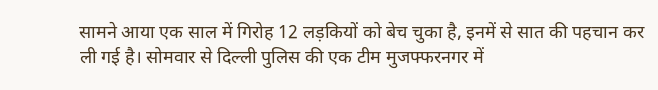सामने आया एक साल में गिरोह 12 लड़कियों को बेच चुका है, इनमें से सात की पहचान कर ली गई है। सोमवार से दिल्ली पुलिस की एक टीम मुजफ्फरनगर में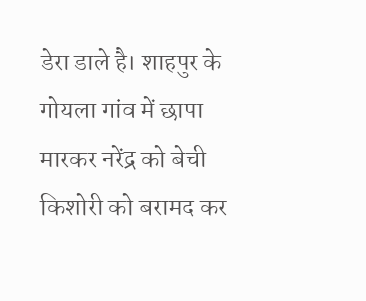डेरा डाले है। शाहपुर के गोयला गांव में छापा मारकर नरेंद्र को बेची किशोरी को बरामद कर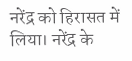नरेंद्र को हिरासत में लिया। नरेंद्र के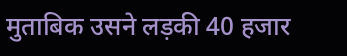मुताबिक उसने लड़की 40 हजार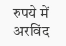रुपये में अरविंद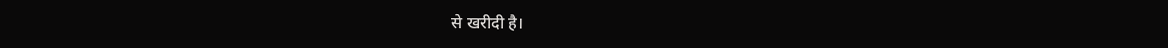से खरीदी है।